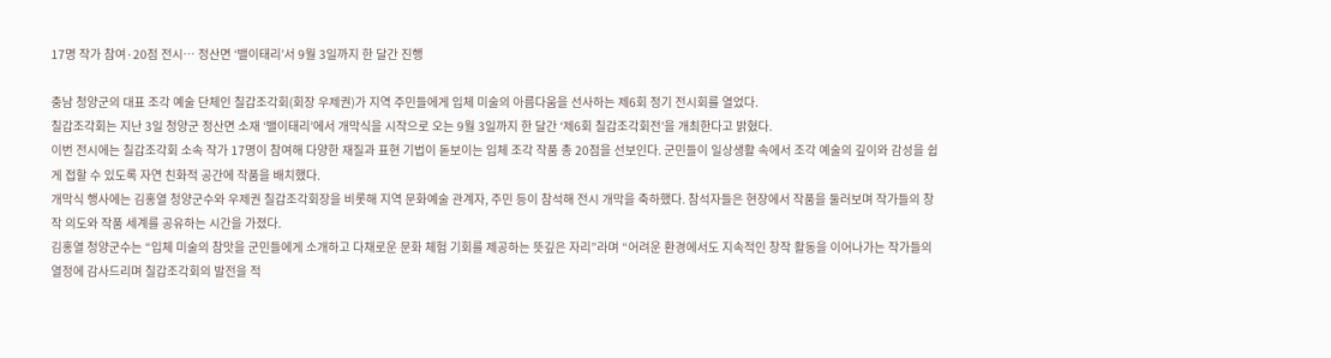17명 작가 참여·20점 전시… 정산면 ‘밸이태리’서 9월 3일까지 한 달간 진행

충남 청양군의 대표 조각 예술 단체인 칠갑조각회(회장 우제권)가 지역 주민들에게 입체 미술의 아름다움을 선사하는 제6회 정기 전시회를 열었다.
칠갑조각회는 지난 3일 청양군 정산면 소재 ‘밸이태리’에서 개막식을 시작으로 오는 9월 3일까지 한 달간 ‘제6회 칠갑조각회전’을 개최한다고 밝혔다.
이번 전시에는 칠갑조각회 소속 작가 17명이 참여해 다양한 재질과 표현 기법이 돋보이는 입체 조각 작품 총 20점을 선보인다. 군민들이 일상생활 속에서 조각 예술의 깊이와 감성을 쉽게 접할 수 있도록 자연 친화적 공간에 작품을 배치했다.
개막식 행사에는 김홍열 청양군수와 우제권 칠갑조각회장을 비롯해 지역 문화예술 관계자, 주민 등이 참석해 전시 개막을 축하했다. 참석자들은 현장에서 작품을 둘러보며 작가들의 창작 의도와 작품 세계를 공유하는 시간을 가졌다.
김홍열 청양군수는 “입체 미술의 참맛을 군민들에게 소개하고 다채로운 문화 체험 기회를 제공하는 뜻깊은 자리”라며 “어려운 환경에서도 지속적인 창작 활동을 이어나가는 작가들의 열정에 감사드리며 칠갑조각회의 발전을 적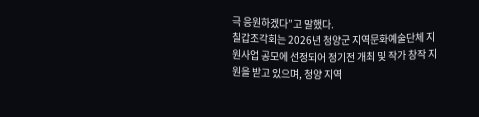극 응원하겠다”고 말했다.
칠갑조각회는 2026년 청양군 지역문화예술단체 지원사업 공모에 선정되어 정기전 개최 및 작가 창작 지원을 받고 있으며, 청양 지역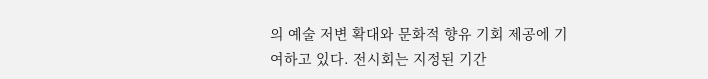의 예술 저변 확대와 문화적 향유 기회 제공에 기여하고 있다. 전시회는 지정된 기간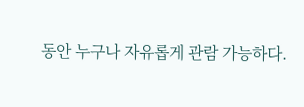동안 누구나 자유롭게 관람 가능하다.